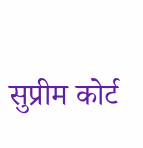सुप्रीम कोर्ट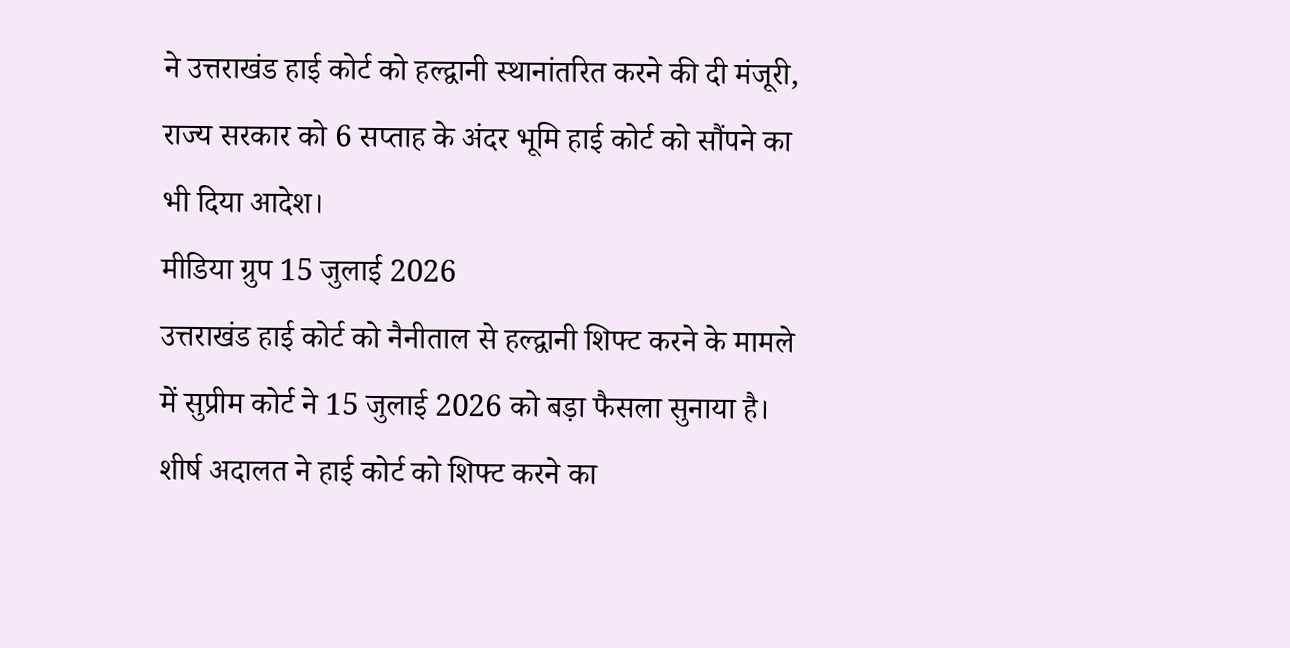ने उत्तराखंड हाई कोर्ट को हल्द्वानी स्थानांतरित करने की दी मंजूरी, राज्य सरकार को 6 सप्ताह के अंदर भूमि हाई कोर्ट को सौंपने का भी दिया आदेश।
मीडिया ग्रुप 15 जुलाई 2026
उत्तराखंड हाई कोर्ट को नैनीताल से हल्द्वानी शिफ्ट करने के मामले में सुप्रीम कोर्ट ने 15 जुलाई 2026 को बड़ा फैसला सुनाया है। शीर्ष अदालत ने हाई कोर्ट को शिफ्ट करने का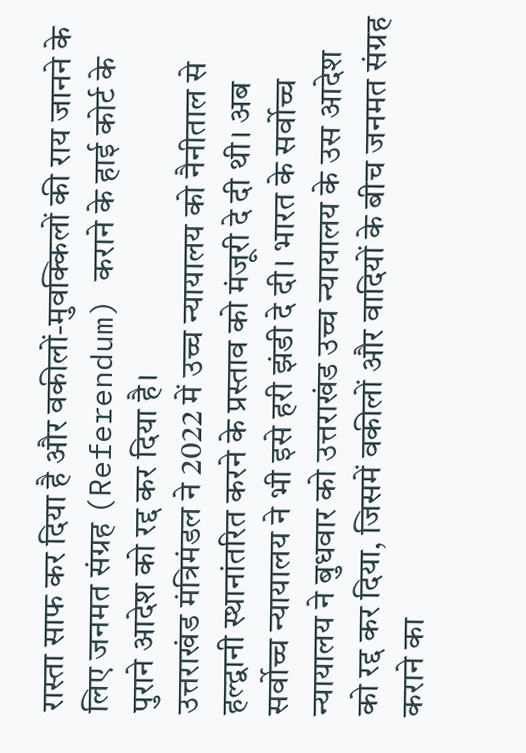रास्ता साफ कर दिया है और वकीलों-मुवक्किलों की राय जानने के लिए जनमत संग्रह (Referendum) कराने के हाई कोर्ट के पुराने आदेश को रद्द कर दिया है।
उत्तराखंड मंत्रिमंडल ने 2022 में उच्च न्यायालय को नैनीताल से हल्द्वानी स्थानांतरित करने के प्रस्ताव को मंजूरी दे दी थी। अब सर्वोच्च न्यायालय ने भी इसे हरी झंडी दे दी। भारत के सर्वोच्च न्यायालय ने बुधवार को उत्तराखंड उच्च न्यायालय के उस आदेश को रद्द कर दिया, जिसमें वकीलों और वादियों के बीच जनमत संग्रह कराने का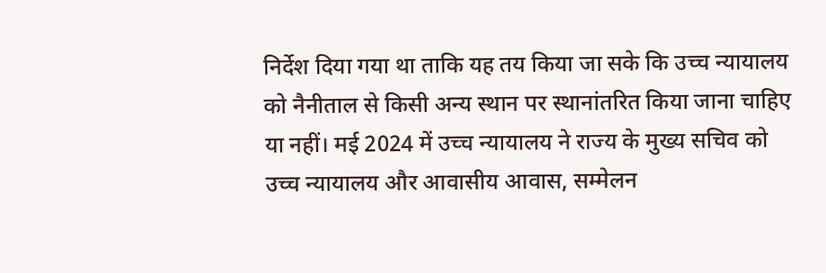निर्देश दिया गया था ताकि यह तय किया जा सके कि उच्च न्यायालय को नैनीताल से किसी अन्य स्थान पर स्थानांतरित किया जाना चाहिए या नहीं। मई 2024 में उच्च न्यायालय ने राज्य के मुख्य सचिव को उच्च न्यायालय और आवासीय आवास, सम्मेलन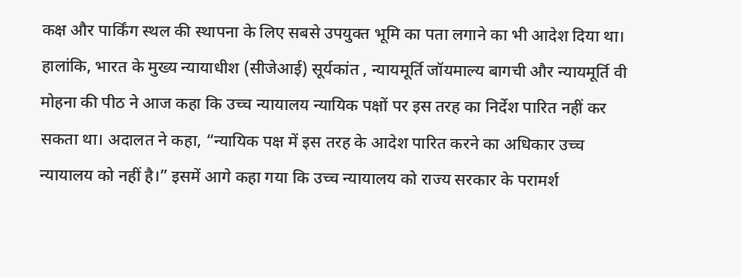कक्ष और पार्किंग स्थल की स्थापना के लिए सबसे उपयुक्त भूमि का पता लगाने का भी आदेश दिया था।
हालांकि, भारत के मुख्य न्यायाधीश (सीजेआई) सूर्यकांत , न्यायमूर्ति जॉयमाल्य बागची और न्यायमूर्ति वी मोहना की पीठ ने आज कहा कि उच्च न्यायालय न्यायिक पक्षों पर इस तरह का निर्देश पारित नहीं कर सकता था। अदालत ने कहा, “न्यायिक पक्ष में इस तरह के आदेश पारित करने का अधिकार उच्च न्यायालय को नहीं है।” इसमें आगे कहा गया कि उच्च न्यायालय को राज्य सरकार के परामर्श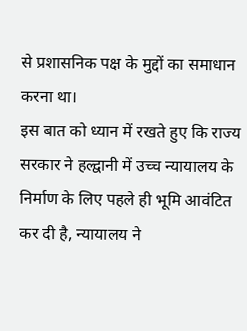से प्रशासनिक पक्ष के मुद्दों का समाधान करना था।
इस बात को ध्यान में रखते हुए कि राज्य सरकार ने हल्द्वानी में उच्च न्यायालय के निर्माण के लिए पहले ही भूमि आवंटित कर दी है, न्यायालय ने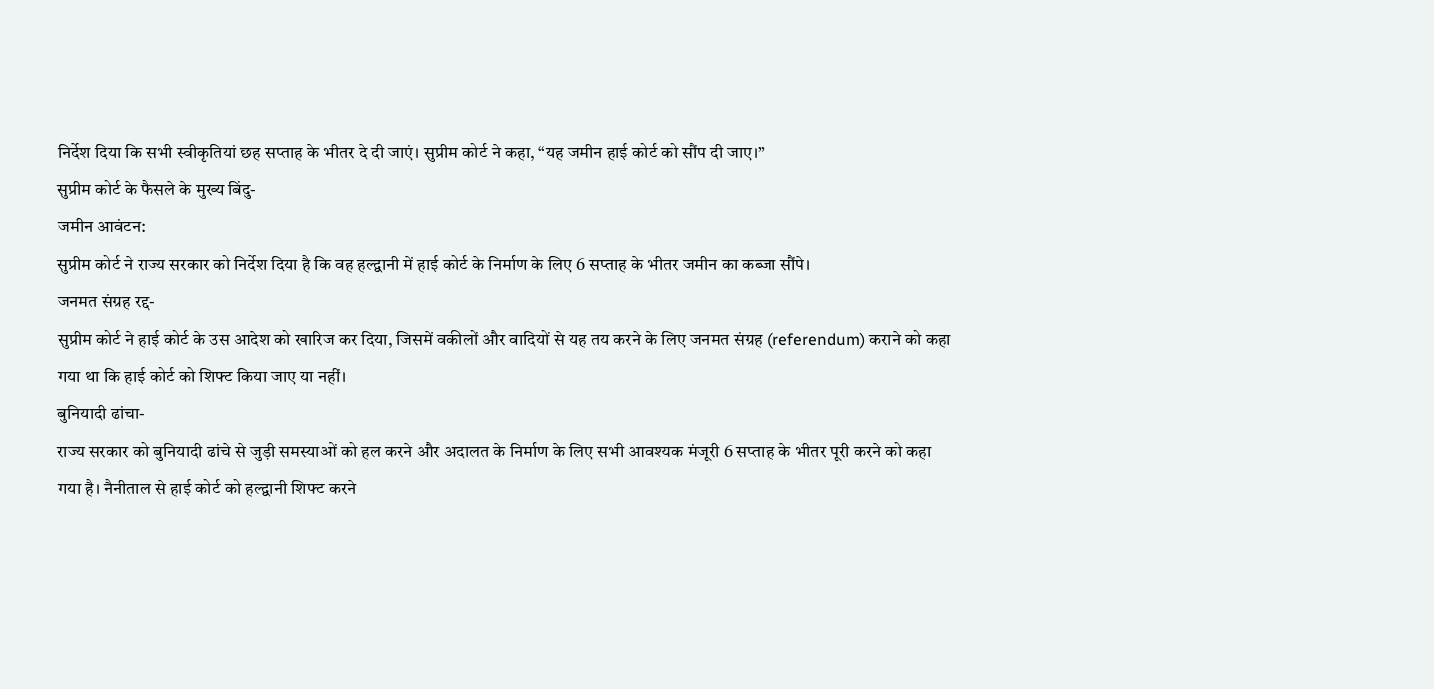निर्देश दिया कि सभी स्वीकृतियां छह सप्ताह के भीतर दे दी जाएं। सुप्रीम कोर्ट ने कहा, “यह जमीन हाई कोर्ट को सौंप दी जाए।”
सुप्रीम कोर्ट के फैसले के मुख्य बिंदु-
जमीन आवंटन:
सुप्रीम कोर्ट ने राज्य सरकार को निर्देश दिया है कि वह हल्द्वानी में हाई कोर्ट के निर्माण के लिए 6 सप्ताह के भीतर जमीन का कब्जा सौंपे।
जनमत संग्रह रद्द-
सुप्रीम कोर्ट ने हाई कोर्ट के उस आदेश को खारिज कर दिया, जिसमें वकीलों और वादियों से यह तय करने के लिए जनमत संग्रह (referendum) कराने को कहा गया था कि हाई कोर्ट को शिफ्ट किया जाए या नहीं।
बुनियादी ढांचा-
राज्य सरकार को बुनियादी ढांचे से जुड़ी समस्याओं को हल करने और अदालत के निर्माण के लिए सभी आवश्यक मंजूरी 6 सप्ताह के भीतर पूरी करने को कहा गया है। नैनीताल से हाई कोर्ट को हल्द्वानी शिफ्ट करने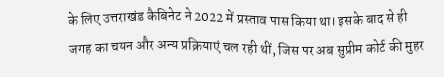के लिए उत्तराखंड कैबिनेट ने 2022 में प्रस्ताव पास किया था। इसके बाद से ही जगह का चयन और अन्य प्रक्रियाएं चल रही थीं, जिस पर अब सुप्रीम कोर्ट की मुहर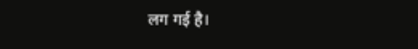लग गई है।